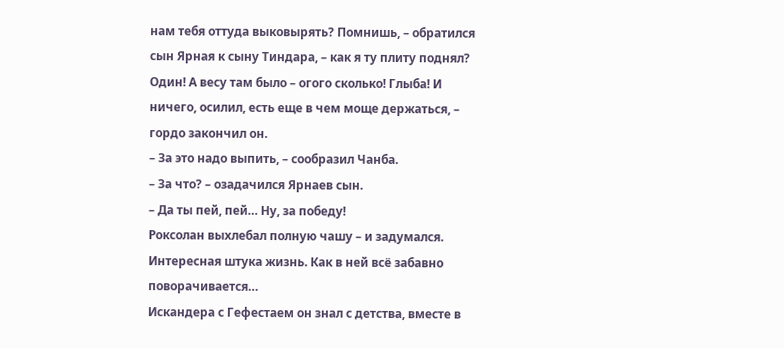нам тебя оттуда выковырять? Помнишь, – обратился сын Ярная к сыну Тиндара, – как я ту плиту поднял? Один! А весу там было – огого сколько! Глыба! И ничего, осилил, есть еще в чем моще держаться, – гордо закончил он.
– За это надо выпить, – сообразил Чанба.
– За что? – озадачился Ярнаев сын.
– Да ты пей, пей… Ну, за победу!
Роксолан выхлебал полную чашу – и задумался. Интересная штука жизнь. Как в ней всё забавно поворачивается…
Искандера с Гефестаем он знал с детства, вместе в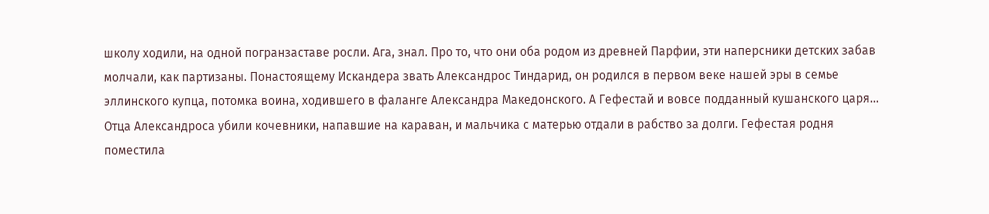школу ходили, на одной погранзаставе росли. Ага, знал. Про то, что они оба родом из древней Парфии, эти наперсники детских забав молчали, как партизаны. Понастоящему Искандера звать Александрос Тиндарид, он родился в первом веке нашей эры в семье эллинского купца, потомка воина, ходившего в фаланге Александра Македонского. А Гефестай и вовсе подданный кушанского царя…
Отца Александроса убили кочевники, напавшие на караван, и мальчика с матерью отдали в рабство за долги. Гефестая родня поместила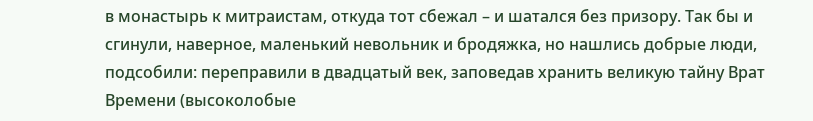в монастырь к митраистам, откуда тот сбежал – и шатался без призору. Так бы и сгинули, наверное, маленький невольник и бродяжка, но нашлись добрые люди, подсобили: переправили в двадцатый век, заповедав хранить великую тайну Врат Времени (высоколобые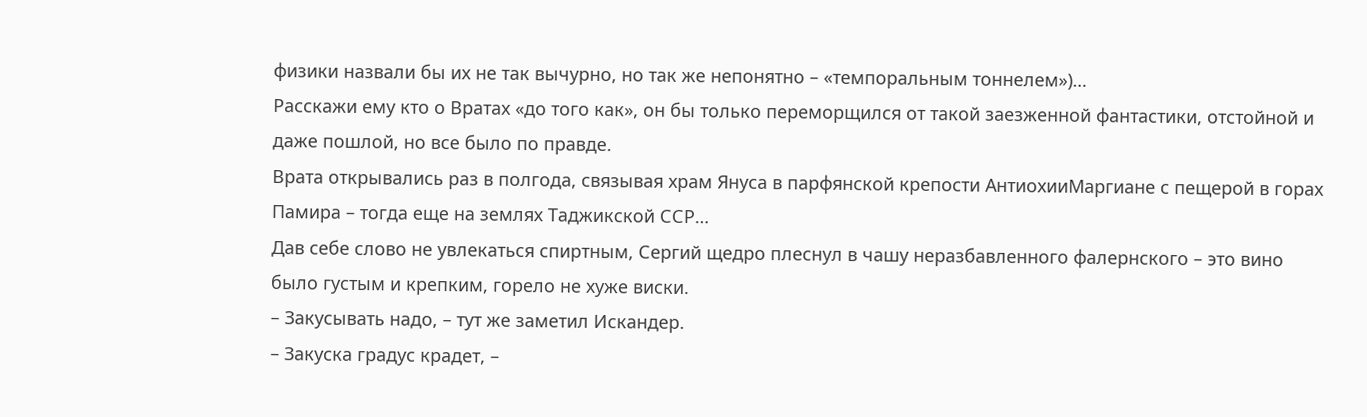физики назвали бы их не так вычурно, но так же непонятно – «темпоральным тоннелем»)…
Расскажи ему кто о Вратах «до того как», он бы только переморщился от такой заезженной фантастики, отстойной и даже пошлой, но все было по правде.
Врата открывались раз в полгода, связывая храм Януса в парфянской крепости АнтиохииМаргиане с пещерой в горах Памира – тогда еще на землях Таджикской ССР…
Дав себе слово не увлекаться спиртным, Сергий щедро плеснул в чашу неразбавленного фалернского – это вино было густым и крепким, горело не хуже виски.
– Закусывать надо, – тут же заметил Искандер.
– Закуска градус крадет, –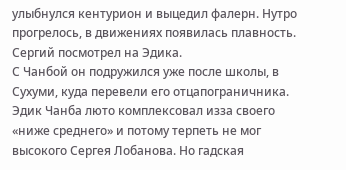улыбнулся кентурион и выцедил фалерн. Нутро прогрелось, в движениях появилась плавность. Сергий посмотрел на Эдика.
С Чанбой он подружился уже после школы, в Сухуми, куда перевели его отцапограничника. Эдик Чанба люто комплексовал изза своего «ниже среднего» и потому терпеть не мог высокого Сергея Лобанова. Но гадская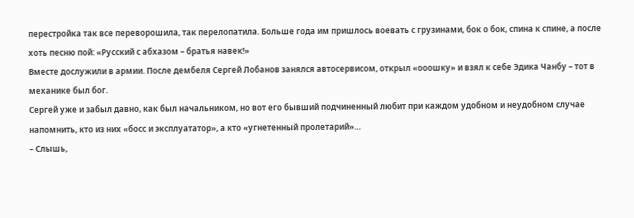перестройка так все переворошила, так перелопатила. Больше года им пришлось воевать с грузинами, бок о бок, спина к спине, а после хоть песню пой: «Русский с абхазом – братья навек!»
Вместе дослужили в армии. После дембеля Сергей Лобанов занялся автосервисом, открыл «ооошку» и взял к себе Эдика Чанбу – тот в механике был бог.
Сергей уже и забыл давно, как был начальником, но вот его бывший подчиненный любит при каждом удобном и неудобном случае напомнить, кто из них «босс и эксплуататор», а кто «угнетенный пролетарий»…
– Слышь,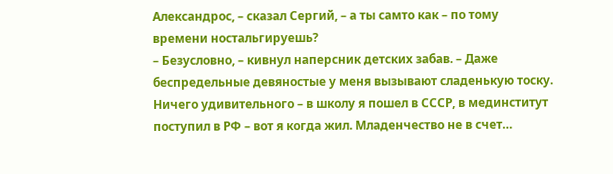Александрос, – сказал Сергий, – а ты самто как – по тому времени ностальгируешь?
– Безусловно, – кивнул наперсник детских забав. – Даже беспредельные девяностые у меня вызывают сладенькую тоску. Ничего удивительного – в школу я пошел в СССР, в мединститут поступил в РФ – вот я когда жил. Младенчество не в счет…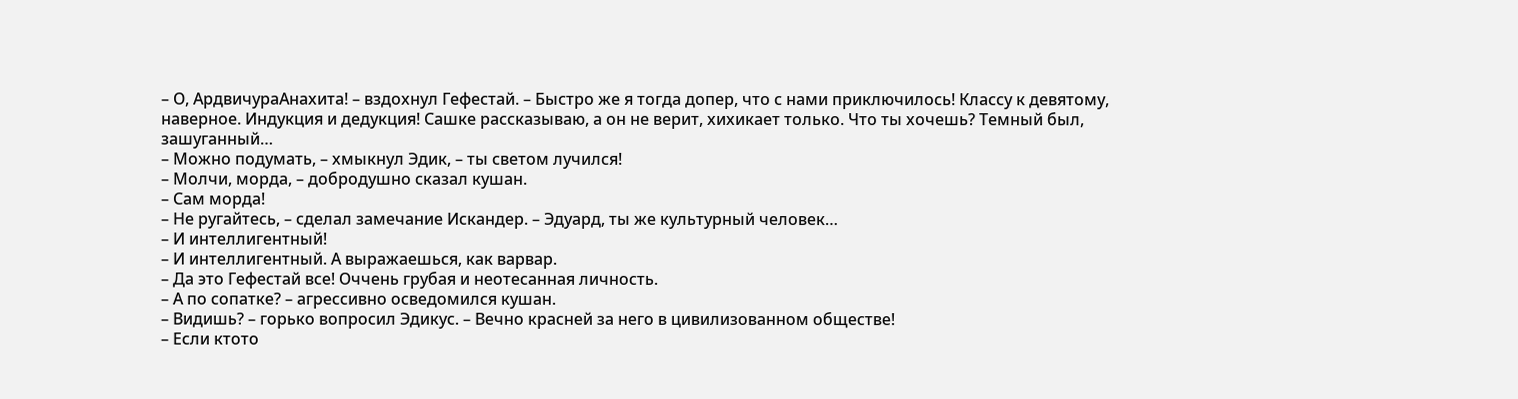– О, АрдвичураАнахита! – вздохнул Гефестай. – Быстро же я тогда допер, что с нами приключилось! Классу к девятому, наверное. Индукция и дедукция! Сашке рассказываю, а он не верит, хихикает только. Что ты хочешь? Темный был, зашуганный…
– Можно подумать, – хмыкнул Эдик, – ты светом лучился!
– Молчи, морда, – добродушно сказал кушан.
– Сам морда!
– Не ругайтесь, – сделал замечание Искандер. – Эдуард, ты же культурный человек…
– И интеллигентный!
– И интеллигентный. А выражаешься, как варвар.
– Да это Гефестай все! Оччень грубая и неотесанная личность.
– А по сопатке? – агрессивно осведомился кушан.
– Видишь? – горько вопросил Эдикус. – Вечно красней за него в цивилизованном обществе!
– Если ктото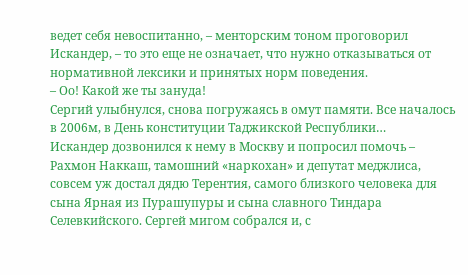ведет себя невоспитанно, – менторским тоном проговорил Искандер, – то это еще не означает, что нужно отказываться от нормативной лексики и принятых норм поведения.
– Оо! Какой же ты зануда!
Сергий улыбнулся, снова погружаясь в омут памяти. Все началось в 2006м, в День конституции Таджикской Республики…
Искандер дозвонился к нему в Москву и попросил помочь – Рахмон Наккаш, тамошний «наркохан» и депутат меджлиса, совсем уж достал дядю Терентия, самого близкого человека для сына Ярная из Пурашупуры и сына славного Тиндара Селевкийского. Сергей мигом собрался и, с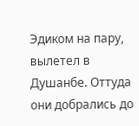Эдиком на пару, вылетел в Душанбе. Оттуда они добрались до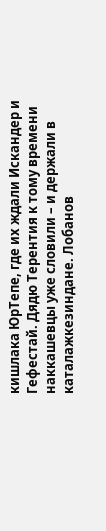кишлака ЮрТепе, где их ждали Искандер и Гефестай. Дядю Терентия к тому времени наккашевцы уже словили – и держали в каталажкезиндане. Лобанов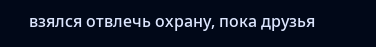взялся отвлечь охрану, пока друзья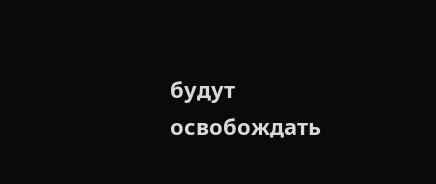будут освобождать